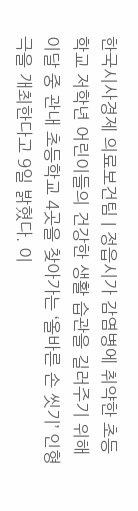한국시사경제 의료보건팀 | 정읍시가 감염병에 취약한 초등학교 저학년 어린이들의 건강한 생활 습관을 길러주기 위해 이달 중 관내 초등학교 4곳을 찾아가는 ‘올바른 손 씻기’ 인형극을 개최한다고 9일 밝혔다. 이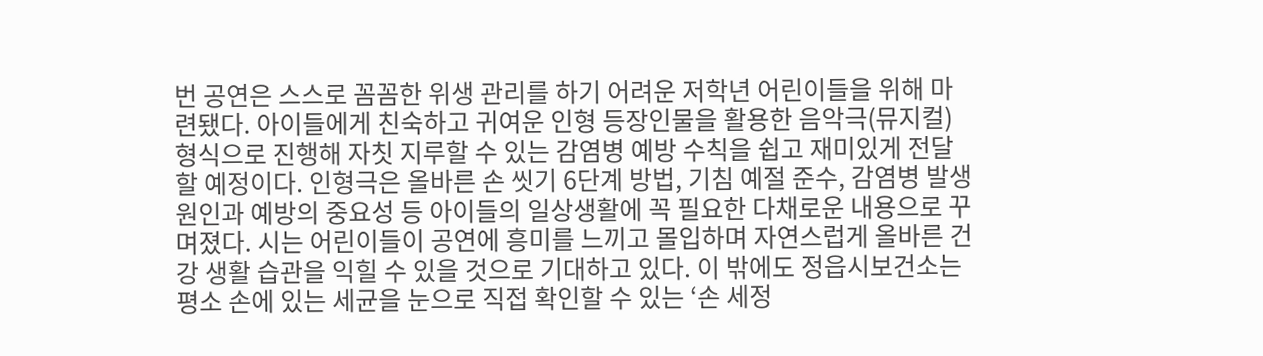번 공연은 스스로 꼼꼼한 위생 관리를 하기 어려운 저학년 어린이들을 위해 마련됐다. 아이들에게 친숙하고 귀여운 인형 등장인물을 활용한 음악극(뮤지컬) 형식으로 진행해 자칫 지루할 수 있는 감염병 예방 수칙을 쉽고 재미있게 전달할 예정이다. 인형극은 올바른 손 씻기 6단계 방법, 기침 예절 준수, 감염병 발생 원인과 예방의 중요성 등 아이들의 일상생활에 꼭 필요한 다채로운 내용으로 꾸며졌다. 시는 어린이들이 공연에 흥미를 느끼고 몰입하며 자연스럽게 올바른 건강 생활 습관을 익힐 수 있을 것으로 기대하고 있다. 이 밖에도 정읍시보건소는 평소 손에 있는 세균을 눈으로 직접 확인할 수 있는 ‘손 세정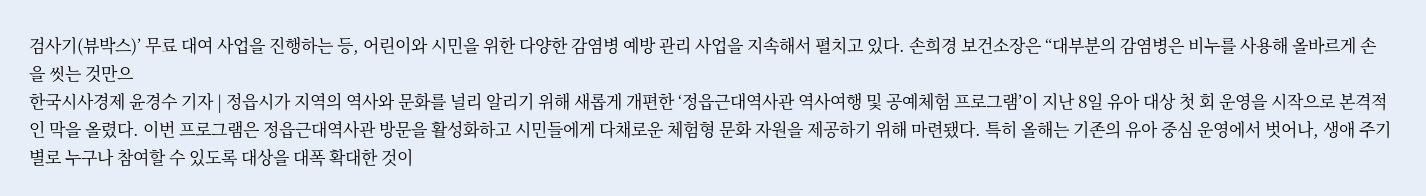검사기(뷰박스)’ 무료 대여 사업을 진행하는 등, 어린이와 시민을 위한 다양한 감염병 예방 관리 사업을 지속해서 펼치고 있다. 손희경 보건소장은 “대부분의 감염병은 비누를 사용해 올바르게 손을 씻는 것만으
한국시사경제 윤경수 기자 | 정읍시가 지역의 역사와 문화를 널리 알리기 위해 새롭게 개편한 ‘정읍근대역사관 역사여행 및 공예체험 프로그램’이 지난 8일 유아 대상 첫 회 운영을 시작으로 본격적인 막을 올렸다. 이번 프로그램은 정읍근대역사관 방문을 활성화하고 시민들에게 다채로운 체험형 문화 자원을 제공하기 위해 마련됐다. 특히 올해는 기존의 유아 중심 운영에서 벗어나, 생애 주기별로 누구나 참여할 수 있도록 대상을 대폭 확대한 것이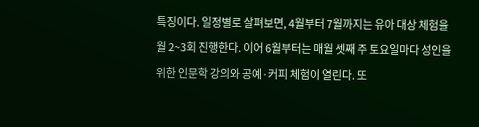특징이다. 일정별로 살펴보면, 4월부터 7월까지는 유아 대상 체험을 월 2~3회 진행한다. 이어 6월부터는 매월 셋째 주 토요일마다 성인을 위한 인문학 강의와 공예·커피 체험이 열린다. 또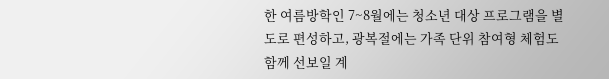한 여름방학인 7~8월에는 청소년 대상 프로그램을 별도로 편성하고, 광복절에는 가족 단위 참여형 체험도 함께 선보일 계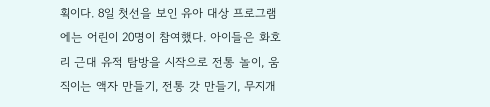획이다. 8일 첫선을 보인 유아 대상 프로그램에는 어린이 20명이 참여했다. 아이들은 화호리 근대 유적 탐방을 시작으로 전통 놀이, 움직이는 액자 만들기, 전통 갓 만들기, 무지개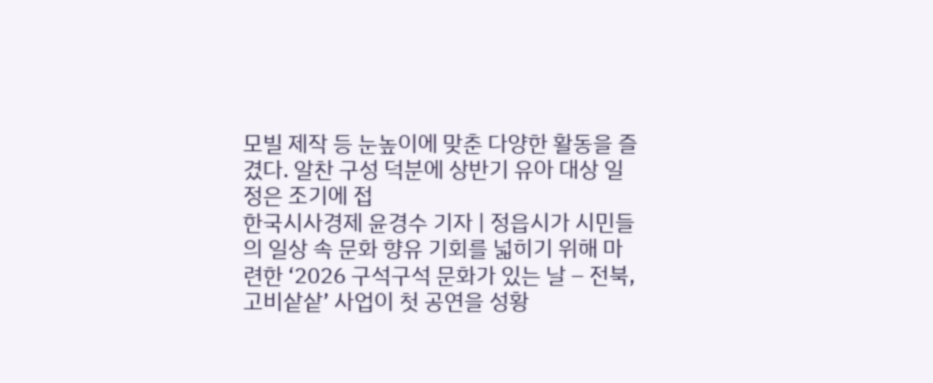모빌 제작 등 눈높이에 맞춘 다양한 활동을 즐겼다. 알찬 구성 덕분에 상반기 유아 대상 일정은 조기에 접
한국시사경제 윤경수 기자 | 정읍시가 시민들의 일상 속 문화 향유 기회를 넓히기 위해 마련한 ‘2026 구석구석 문화가 있는 날 – 전북, 고비샅샅’ 사업이 첫 공연을 성황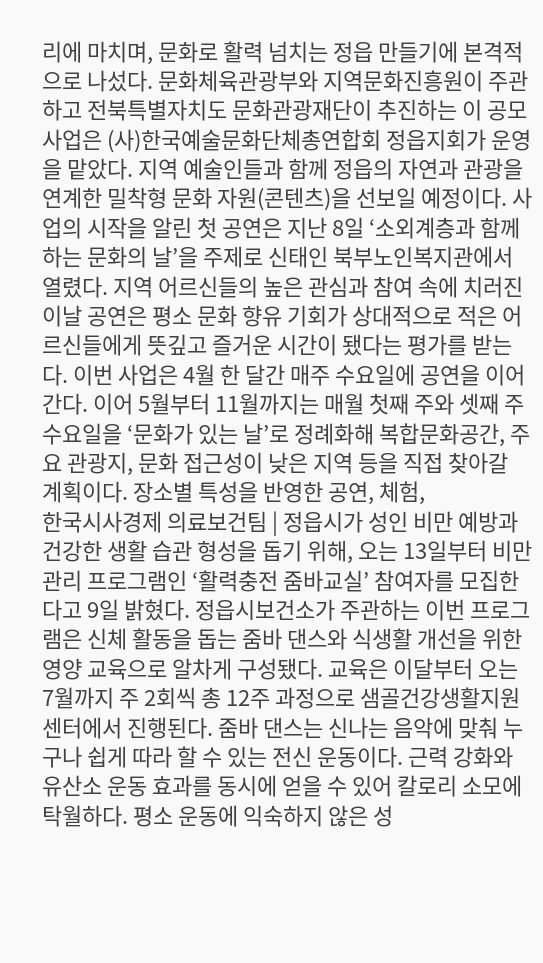리에 마치며, 문화로 활력 넘치는 정읍 만들기에 본격적으로 나섰다. 문화체육관광부와 지역문화진흥원이 주관하고 전북특별자치도 문화관광재단이 추진하는 이 공모사업은 (사)한국예술문화단체총연합회 정읍지회가 운영을 맡았다. 지역 예술인들과 함께 정읍의 자연과 관광을 연계한 밀착형 문화 자원(콘텐츠)을 선보일 예정이다. 사업의 시작을 알린 첫 공연은 지난 8일 ‘소외계층과 함께하는 문화의 날’을 주제로 신태인 북부노인복지관에서 열렸다. 지역 어르신들의 높은 관심과 참여 속에 치러진 이날 공연은 평소 문화 향유 기회가 상대적으로 적은 어르신들에게 뜻깊고 즐거운 시간이 됐다는 평가를 받는다. 이번 사업은 4월 한 달간 매주 수요일에 공연을 이어간다. 이어 5월부터 11월까지는 매월 첫째 주와 셋째 주 수요일을 ‘문화가 있는 날’로 정례화해 복합문화공간, 주요 관광지, 문화 접근성이 낮은 지역 등을 직접 찾아갈 계획이다. 장소별 특성을 반영한 공연, 체험,
한국시사경제 의료보건팀 | 정읍시가 성인 비만 예방과 건강한 생활 습관 형성을 돕기 위해, 오는 13일부터 비만 관리 프로그램인 ‘활력충전 줌바교실’ 참여자를 모집한다고 9일 밝혔다. 정읍시보건소가 주관하는 이번 프로그램은 신체 활동을 돕는 줌바 댄스와 식생활 개선을 위한 영양 교육으로 알차게 구성됐다. 교육은 이달부터 오는 7월까지 주 2회씩 총 12주 과정으로 샘골건강생활지원센터에서 진행된다. 줌바 댄스는 신나는 음악에 맞춰 누구나 쉽게 따라 할 수 있는 전신 운동이다. 근력 강화와 유산소 운동 효과를 동시에 얻을 수 있어 칼로리 소모에 탁월하다. 평소 운동에 익숙하지 않은 성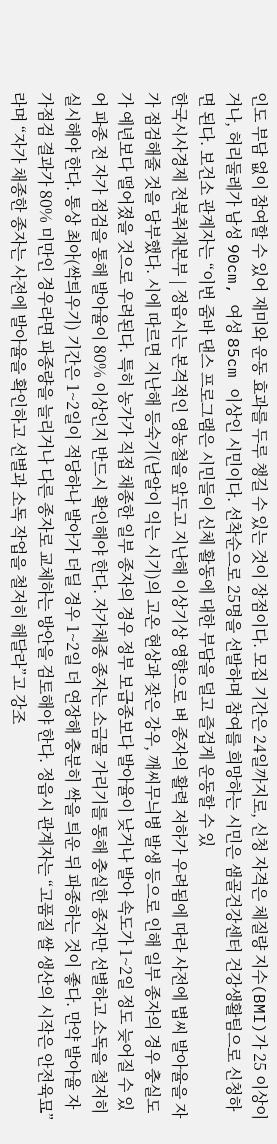인도 부담 없이 참여할 수 있어 재미와 운동 효과를 두루 챙길 수 있는 것이 장점이다. 모집 기간은 24일까지로, 신청 자격은 체질량 지수(BMI)가 25 이상이거나, 허리둘레가 남성 90cm, 여성 85cm 이상인 시민이다. 선착순으로 25명을 선발하며 참여를 희망하는 시민은 샘골건강센터 건강생활팀으로 신청하면 된다. 보건소 관계자는 “이번 줌바 댄스 프로그램은 시민들이 신체 활동에 대한 부담을 덜고 즐겁게 운동할 수 있
한국시사경제 전북취재본부 | 정읍시는 본격적인 영농철을 앞두고 지난해 이상기상 영향으로 벼 종자의 활력 저하가 우려됨에 따라 사전에 볍씨 발아율을 자가 점검해줄 것을 당부했다. 시에 따르면 지난해 등숙기(낟알이 익는 시기)의 고온 현상과 잦은 강우, 깨씨무늬병 발생 등으로 인해 일부 종자의 경우 충실도가 예년보다 떨어졌을 것으로 우려된다. 특히 농가가 직접 채종한 일부 종자의 경우 정부 보급종보다 발아율이 낮거나 발아 속도가 1~2일 정도 늦어질 수 있어 파종 전 자가 점검을 통해 발아율이 80% 이상인지 반드시 확인해야 한다. 자가채종 종자는 소금물 가리기를 통해 충실한 종자만 선별하고 소독을 철저히 실시해야 한다. 통상 최아(싹틔우기) 기간은 1~2일이 적당하나 발아가 더딜 경우 1~2일 더 연장해 충분히 싹을 틔운 뒤 파종하는 것이 좋다. 만약 발아율 자가점검 결과가 80% 미만인 경우라면 파종량을 늘리거나 다른 종자로 교체하는 방안을 검토해야 한다. 정읍시 관계자는 “고품질 쌀 생산의 시작은 안전육묘”라며 “자가 채종한 종자는 사전에 발아율을 확인하고 선별과 소독 작업을 철저히 해달라”고 강조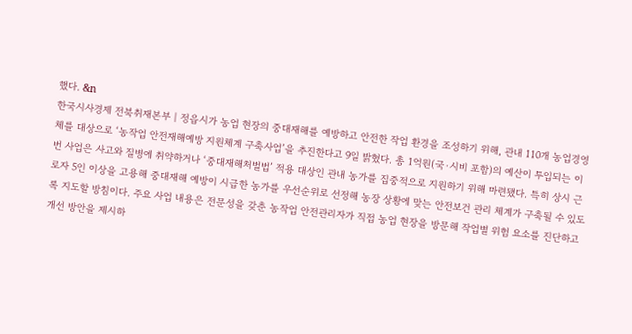했다. &n
한국시사경제 전북취재본부 | 정읍시가 농업 현장의 중대재해를 예방하고 안전한 작업 환경을 조성하기 위해, 관내 110개 농업경영체를 대상으로 ‘농작업 안전재해예방 지원체계 구축사업’을 추진한다고 9일 밝혔다. 총 1억원(국·시비 포함)의 예산이 투입되는 이번 사업은 사고와 질병에 취약하거나 ‘중대재해처벌법’ 적용 대상인 관내 농가를 집중적으로 지원하기 위해 마련됐다. 특히 상시 근로자 5인 이상을 고용해 중대재해 예방이 시급한 농가를 우선순위로 선정해 농장 상황에 맞는 안전보건 관리 체계가 구축될 수 있도록 지도할 방침이다. 주요 사업 내용은 전문성을 갖춘 농작업 안전관리자가 직접 농업 현장을 방문해 작업별 위험 요소를 진단하고 개선 방안을 제시하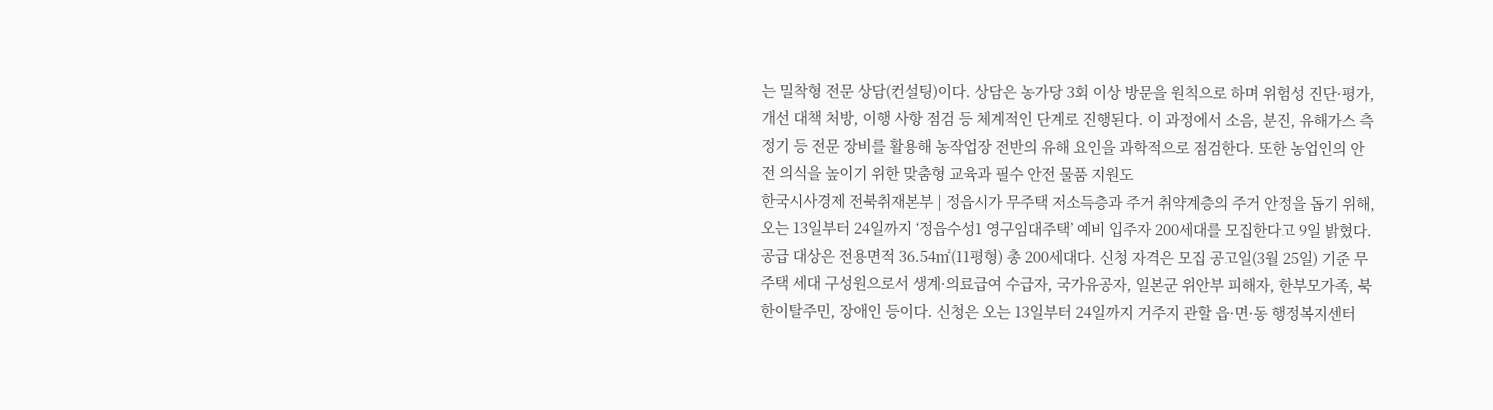는 밀착형 전문 상담(컨설팅)이다. 상담은 농가당 3회 이상 방문을 원칙으로 하며 위험성 진단·평가, 개선 대책 처방, 이행 사항 점검 등 체계적인 단계로 진행된다. 이 과정에서 소음, 분진, 유해가스 측정기 등 전문 장비를 활용해 농작업장 전반의 유해 요인을 과학적으로 점검한다. 또한 농업인의 안전 의식을 높이기 위한 맞춤형 교육과 필수 안전 물품 지원도
한국시사경제 전북취재본부 | 정읍시가 무주택 저소득층과 주거 취약계층의 주거 안정을 돕기 위해, 오는 13일부터 24일까지 ‘정읍수성1 영구임대주택’ 예비 입주자 200세대를 모집한다고 9일 밝혔다. 공급 대상은 전용면적 36.54㎡(11평형) 총 200세대다. 신청 자격은 모집 공고일(3월 25일) 기준 무주택 세대 구성원으로서 생계·의료급여 수급자, 국가유공자, 일본군 위안부 피해자, 한부모가족, 북한이탈주민, 장애인 등이다. 신청은 오는 13일부터 24일까지 거주지 관할 읍·면·동 행정복지센터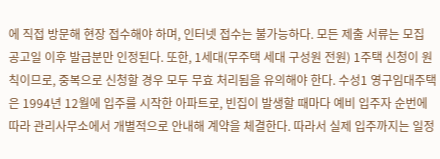에 직접 방문해 현장 접수해야 하며, 인터넷 접수는 불가능하다. 모든 제출 서류는 모집 공고일 이후 발급분만 인정된다. 또한, 1세대(무주택 세대 구성원 전원) 1주택 신청이 원칙이므로, 중복으로 신청할 경우 모두 무효 처리됨을 유의해야 한다. 수성1 영구임대주택은 1994년 12월에 입주를 시작한 아파트로, 빈집이 발생할 때마다 예비 입주자 순번에 따라 관리사무소에서 개별적으로 안내해 계약을 체결한다. 따라서 실제 입주까지는 일정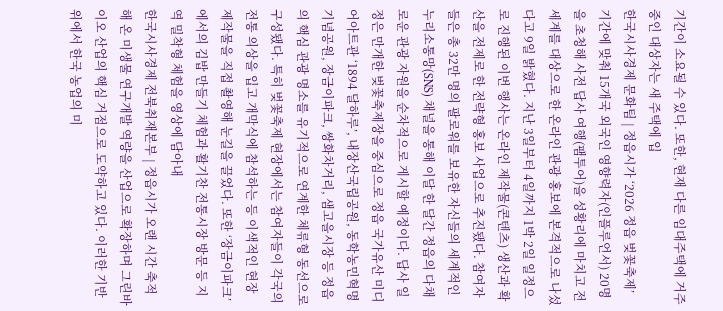기간이 소요될 수 있다. 또한, 현재 다른 임대주택에 거주 중인 대상자는 새 주택에 입
한국시사경제 문화팀 | 정읍시가 ‘2026 정읍 벚꽃축제’ 기간에 맞춰 15개국 외국인 영향력자(인플루언서) 20명을 초청해 사전 답사 여행(팸투어)을 성황리에 마치고 전 세계를 대상으로 한 온라인 관광 홍보에 본격적으로 나섰다고 9일 밝혔다. 지난 3일부터 4일까지 1박 2일 일정으로 진행된 이번 행사는 온라인 제작물(콘텐츠) 생산과 확산을 전제로 한 전략형 홍보 사업으로 추진됐다. 참여자들은 총 32만 명의 팔로워를 보유한 자신들의 세계적인 누리소통망(SNS) 채널을 통해 이달 한 달간 정읍의 다채로운 관광 자원을 순차적으로 게시할 예정이다. 답사 일정은 만개한 벚꽃축제장을 중심으로 정읍 국가유산 미디어아트관 ‘1894 달하루’, 내장산국립공원, 동학농민혁명기념공원, 장금이파크, 쌍화차거리, 샘고을시장 등 정읍의 핵심 관광 명소를 유기적으로 연계한 체류형 동선으로 구성됐다. 특히 벚꽃축제 현장에서는 참여자들이 각국의 전통 의상을 입고 개막식에 참석하는 등 이색적인 현장 제작물을 직접 촬영해 눈길을 끌었다. 또한 ‘장금이파크’에서의 김밥 만들기 체험과 활기찬 전통시장 방문 등 지역 밀착형 체험을 영상에 담아내
한국시사경제 전북취재본부 | 정읍시가 오랜 시간 축적해 온 미생물 연구개발 역량을 산업으로 확장하며 그린바이오 산업의 핵심 거점으로 도약하고 있다. 이러한 기반 위에서 한국 농업의 미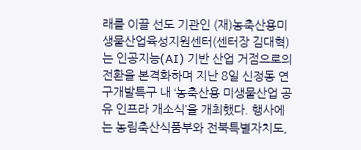래를 이끌 선도 기관인 (재)농축산용미생물산업육성지원센터(센터장 김대혁)는 인공지능(AI) 기반 산업 거점으로의 전환을 본격화하며 지난 8일 신정동 연구개발특구 내 ‘농축산용 미생물산업 공유 인프라 개소식’을 개최했다. 행사에는 농림축산식품부와 전북특별자치도,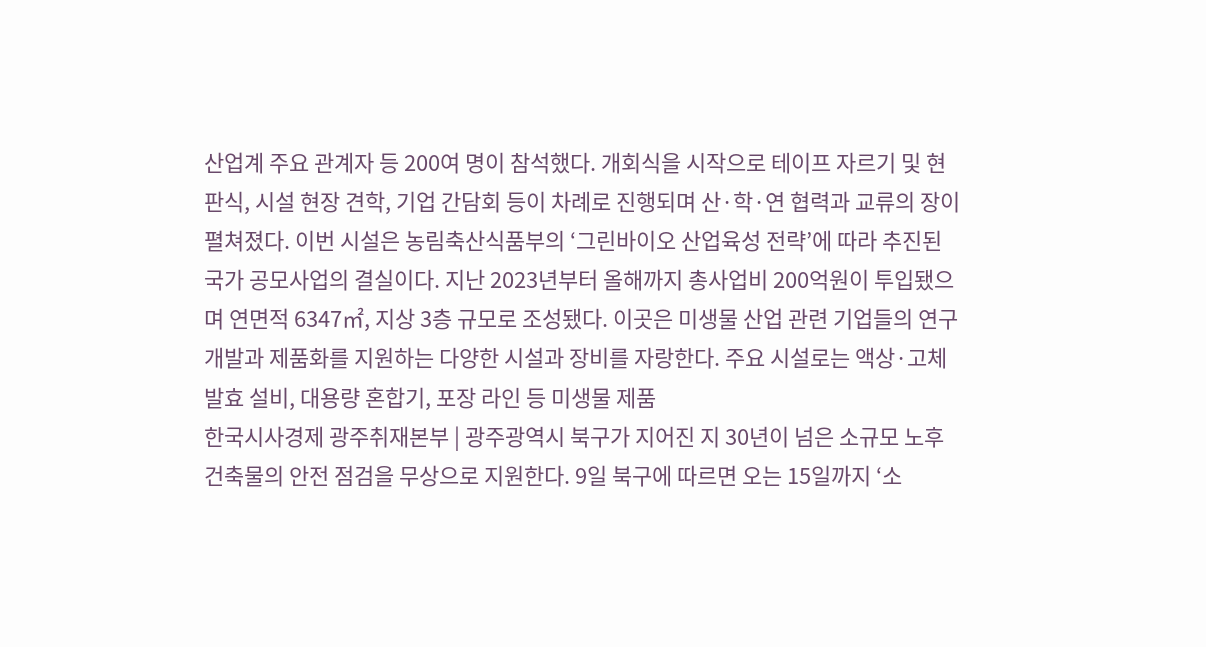산업계 주요 관계자 등 200여 명이 참석했다. 개회식을 시작으로 테이프 자르기 및 현판식, 시설 현장 견학, 기업 간담회 등이 차례로 진행되며 산·학·연 협력과 교류의 장이 펼쳐졌다. 이번 시설은 농림축산식품부의 ‘그린바이오 산업육성 전략’에 따라 추진된 국가 공모사업의 결실이다. 지난 2023년부터 올해까지 총사업비 200억원이 투입됐으며 연면적 6347㎡, 지상 3층 규모로 조성됐다. 이곳은 미생물 산업 관련 기업들의 연구 개발과 제품화를 지원하는 다양한 시설과 장비를 자랑한다. 주요 시설로는 액상·고체 발효 설비, 대용량 혼합기, 포장 라인 등 미생물 제품
한국시사경제 광주취재본부 | 광주광역시 북구가 지어진 지 30년이 넘은 소규모 노후 건축물의 안전 점검을 무상으로 지원한다. 9일 북구에 따르면 오는 15일까지 ‘소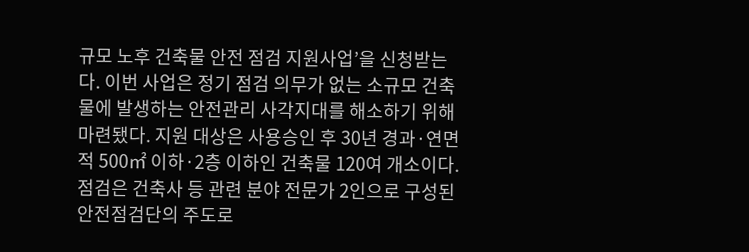규모 노후 건축물 안전 점검 지원사업’을 신청받는다. 이번 사업은 정기 점검 의무가 없는 소규모 건축물에 발생하는 안전관리 사각지대를 해소하기 위해 마련됐다. 지원 대상은 사용승인 후 30년 경과·연면적 500㎡ 이하·2층 이하인 건축물 120여 개소이다. 점검은 건축사 등 관련 분야 전문가 2인으로 구성된 안전점검단의 주도로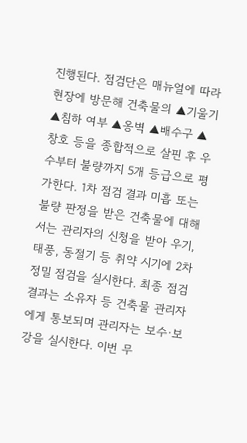진행된다. 점검단은 매뉴얼에 따라 현장에 방문해 건축물의 ▲기울기 ▲침하 여부 ▲옹벽 ▲배수구 ▲창호 등을 종합적으로 살핀 후 우수부터 불량까지 5개 등급으로 평가한다. 1차 점검 결과 미흡 또는 불량 판정을 받은 건축물에 대해서는 관리자의 신청을 받아 우기, 태풍, 동절기 등 취약 시기에 2차 정밀 점검을 실시한다. 최종 점검 결과는 소유자 등 건축물 관리자에게 통보되며 관리자는 보수·보강을 실시한다. 이번 무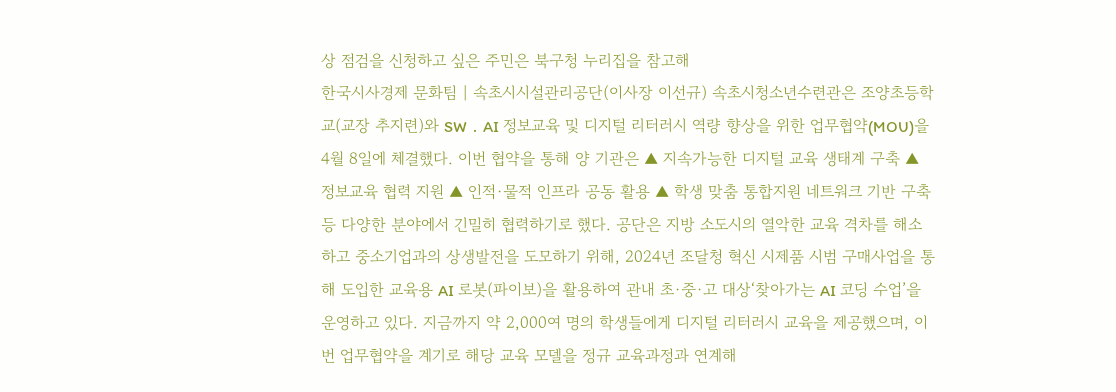상 점검을 신청하고 싶은 주민은 북구청 누리집을 참고해
한국시사경제 문화팀 | 속초시시설관리공단(이사장 이선규) 속초시청소년수련관은 조양초등학교(교장 추지련)와 SW ․ AI 정보교육 및 디지털 리터러시 역량 향상을 위한 업무협약(MOU)을 4월 8일에 체결했다. 이번 협약을 통해 양 기관은 ▲ 지속가능한 디지털 교육 생태계 구축 ▲ 정보교육 협력 지원 ▲ 인적·물적 인프라 공동 활용 ▲ 학생 맞춤 통합지원 네트워크 기반 구축 등 다양한 분야에서 긴밀히 협력하기로 했다. 공단은 지방 소도시의 열악한 교육 격차를 해소하고 중소기업과의 상생발전을 도모하기 위해, 2024년 조달청 혁신 시제품 시범 구매사업을 통해 도입한 교육용 AI 로봇(파이보)을 활용하여 관내 초·중·고 대상‘찾아가는 AI 코딩 수업’을 운영하고 있다. 지금까지 약 2,000여 명의 학생들에게 디지털 리터러시 교육을 제공했으며, 이번 업무협약을 계기로 해당 교육 모델을 정규 교육과정과 연계해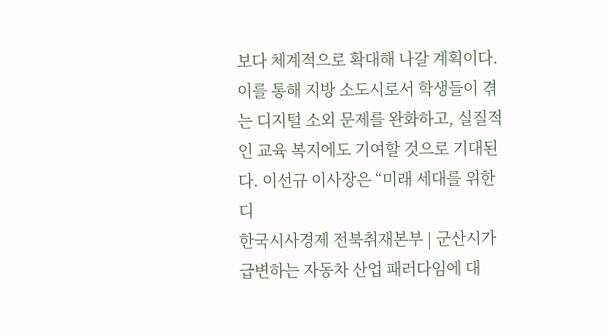보다 체계적으로 확대해 나갈 계획이다. 이를 통해 지방 소도시로서 학생들이 겪는 디지털 소외 문제를 완화하고, 실질적인 교육 복지에도 기여할 것으로 기대된다. 이선규 이사장은 “미래 세대를 위한 디
한국시사경제 전북취재본부 | 군산시가 급변하는 자동차 산업 패러다임에 대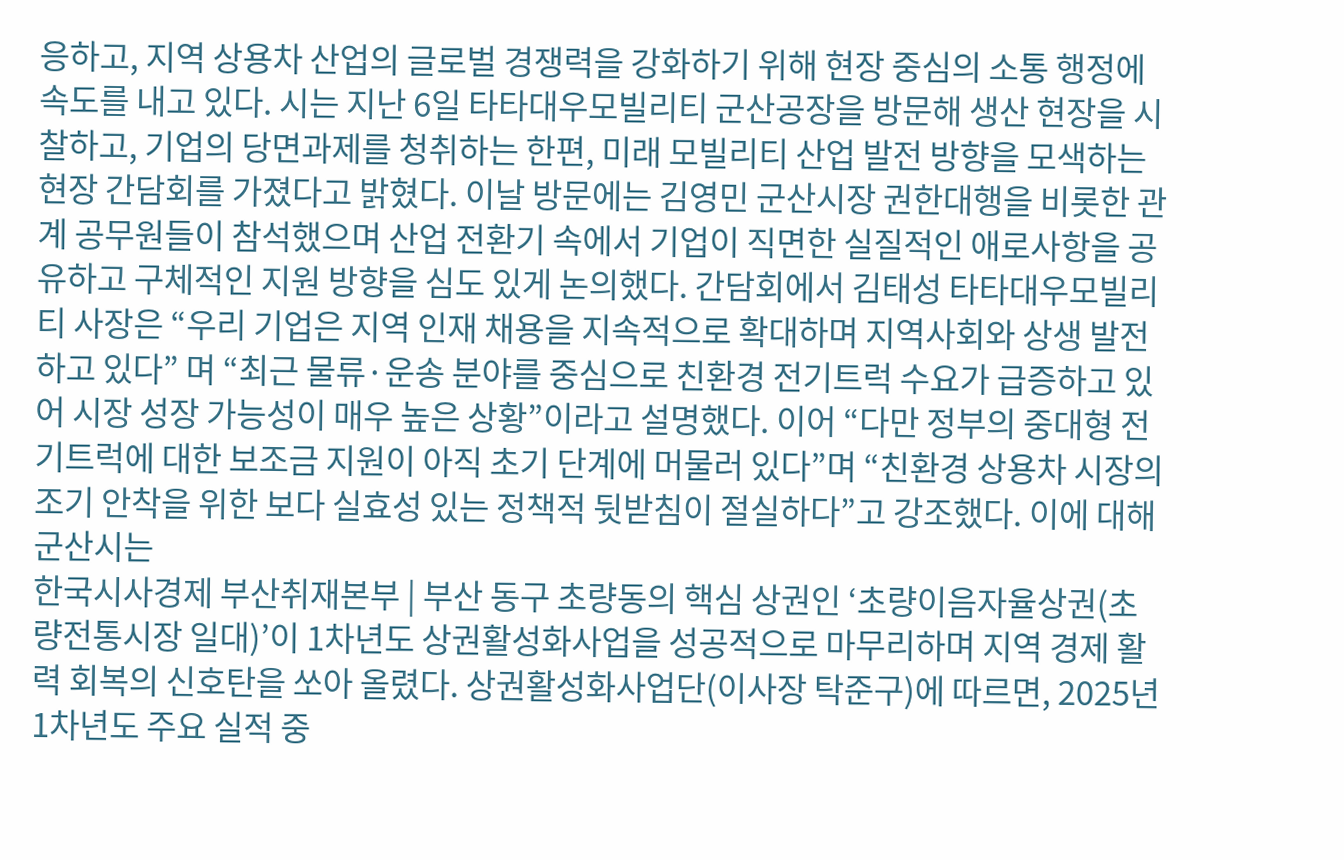응하고, 지역 상용차 산업의 글로벌 경쟁력을 강화하기 위해 현장 중심의 소통 행정에 속도를 내고 있다. 시는 지난 6일 타타대우모빌리티 군산공장을 방문해 생산 현장을 시찰하고, 기업의 당면과제를 청취하는 한편, 미래 모빌리티 산업 발전 방향을 모색하는 현장 간담회를 가졌다고 밝혔다. 이날 방문에는 김영민 군산시장 권한대행을 비롯한 관계 공무원들이 참석했으며 산업 전환기 속에서 기업이 직면한 실질적인 애로사항을 공유하고 구체적인 지원 방향을 심도 있게 논의했다. 간담회에서 김태성 타타대우모빌리티 사장은 “우리 기업은 지역 인재 채용을 지속적으로 확대하며 지역사회와 상생 발전하고 있다” 며 “최근 물류·운송 분야를 중심으로 친환경 전기트럭 수요가 급증하고 있어 시장 성장 가능성이 매우 높은 상황”이라고 설명했다. 이어 “다만 정부의 중대형 전기트럭에 대한 보조금 지원이 아직 초기 단계에 머물러 있다”며 “친환경 상용차 시장의 조기 안착을 위한 보다 실효성 있는 정책적 뒷받침이 절실하다”고 강조했다. 이에 대해 군산시는
한국시사경제 부산취재본부 | 부산 동구 초량동의 핵심 상권인 ‘초량이음자율상권(초량전통시장 일대)’이 1차년도 상권활성화사업을 성공적으로 마무리하며 지역 경제 활력 회복의 신호탄을 쏘아 올렸다. 상권활성화사업단(이사장 탁준구)에 따르면, 2025년 1차년도 주요 실적 중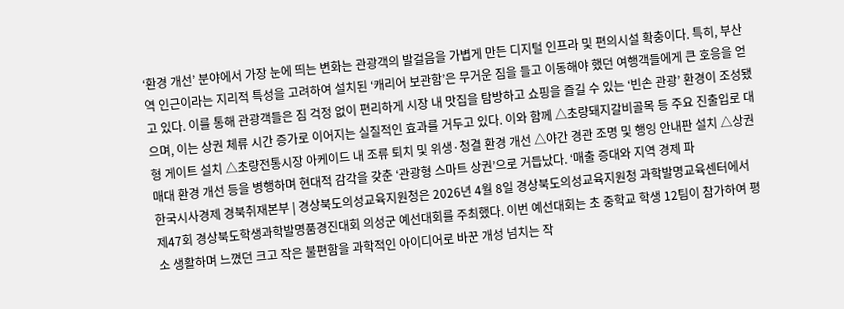‘환경 개선’ 분야에서 가장 눈에 띄는 변화는 관광객의 발걸음을 가볍게 만든 디지털 인프라 및 편의시설 확충이다. 특히, 부산역 인근이라는 지리적 특성을 고려하여 설치된 ‘캐리어 보관함’은 무거운 짐을 들고 이동해야 했던 여행객들에게 큰 호응을 얻고 있다. 이를 통해 관광객들은 짐 걱정 없이 편리하게 시장 내 맛집을 탐방하고 쇼핑을 즐길 수 있는 ‘빈손 관광’ 환경이 조성됐으며, 이는 상권 체류 시간 증가로 이어지는 실질적인 효과를 거두고 있다. 이와 함께 △초량돼지갈비골목 등 주요 진출입로 대형 게이트 설치 △초량전통시장 아케이드 내 조류 퇴치 및 위생·청결 환경 개선 △야간 경관 조명 및 행잉 안내판 설치 △상권 매대 환경 개선 등을 병행하며 현대적 감각을 갖춘 ‘관광형 스마트 상권’으로 거듭났다. ‘매출 증대와 지역 경제 파
한국시사경제 경북취재본부 | 경상북도의성교육지원청은 2026년 4월 8일 경상북도의성교육지원청 과학발명교육센터에서 제47회 경상북도학생과학발명품경진대회 의성군 예선대회를 주최했다. 이번 예선대회는 초 중학교 학생 12팀이 참가하여 평소 생활하며 느꼈던 크고 작은 불편함을 과학적인 아이디어로 바꾼 개성 넘치는 작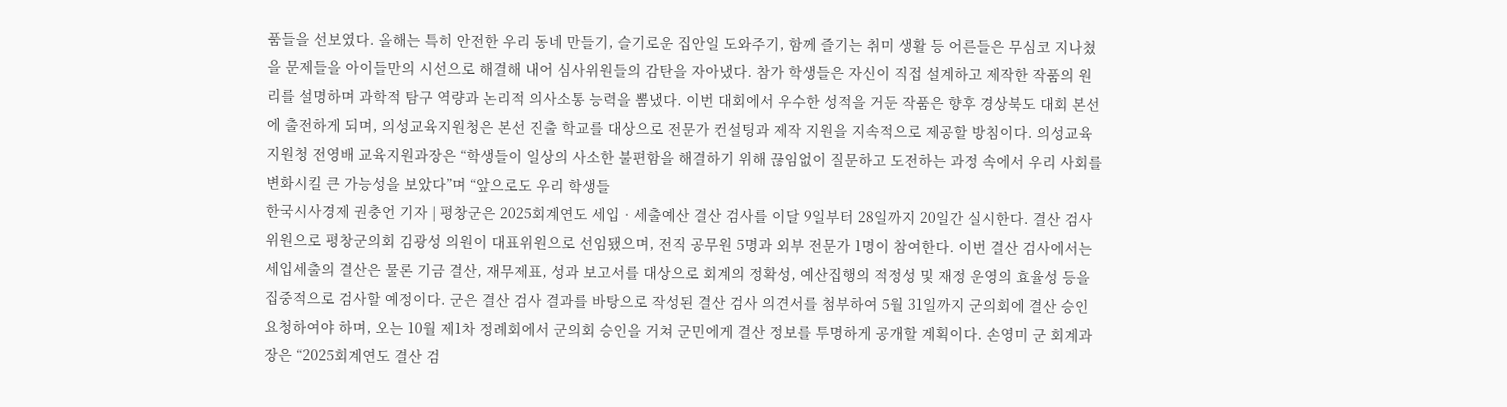품들을 선보였다. 올해는 특히 안전한 우리 동네 만들기, 슬기로운 집안일 도와주기, 함께 즐기는 취미 생활 등 어른들은 무심코 지나쳤을 문제들을 아이들만의 시선으로 해결해 내어 심사위원들의 감탄을 자아냈다. 참가 학생들은 자신이 직접 설계하고 제작한 작품의 원리를 설명하며 과학적 탐구 역량과 논리적 의사소통 능력을 뽐냈다. 이번 대회에서 우수한 성적을 거둔 작품은 향후 경상북도 대회 본선에 출전하게 되며, 의성교육지원청은 본선 진출 학교를 대상으로 전문가 컨설팅과 제작 지원을 지속적으로 제공할 방침이다. 의성교육지원청 전영배 교육지원과장은 “학생들이 일상의 사소한 불편함을 해결하기 위해 끊임없이 질문하고 도전하는 과정 속에서 우리 사회를 변화시킬 큰 가능성을 보았다”며 “앞으로도 우리 학생들
한국시사경제 권충언 기자 | 평창군은 2025회계연도 세입‧세출예산 결산 검사를 이달 9일부터 28일까지 20일간 실시한다. 결산 검사 위원으로 평창군의회 김광성 의원이 대표위원으로 선임됐으며, 전직 공무원 5명과 외부 전문가 1명이 참여한다. 이번 결산 검사에서는 세입세출의 결산은 물론 기금 결산, 재무제표, 성과 보고서를 대상으로 회계의 정확성, 예산집행의 적정성 및 재정 운영의 효율성 등을 집중적으로 검사할 예정이다. 군은 결산 검사 결과를 바탕으로 작성된 결산 검사 의견서를 첨부하여 5월 31일까지 군의회에 결산 승인 요청하여야 하며, 오는 10월 제1차 정례회에서 군의회 승인을 거쳐 군민에게 결산 정보를 투명하게 공개할 계획이다. 손영미 군 회계과장은 “2025회계연도 결산 검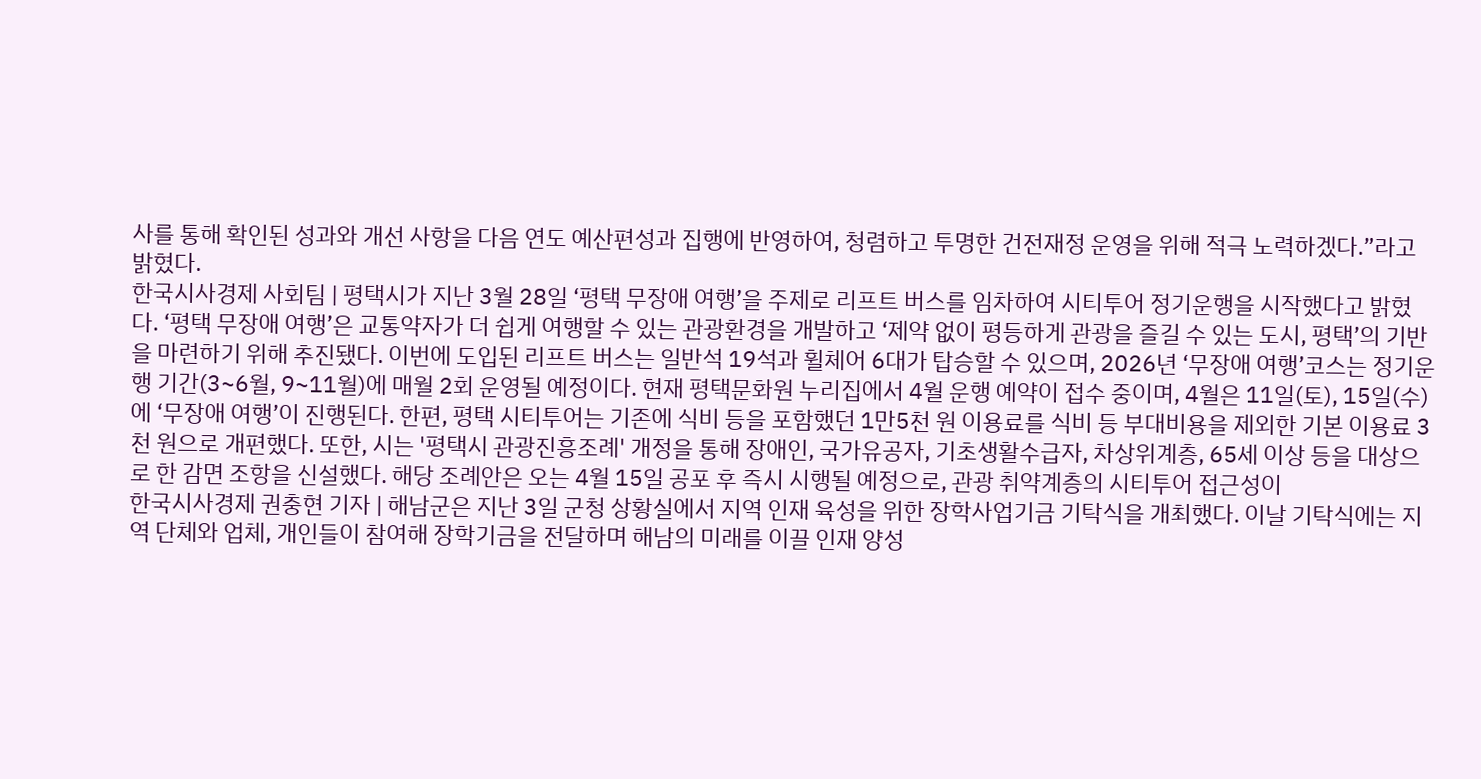사를 통해 확인된 성과와 개선 사항을 다음 연도 예산편성과 집행에 반영하여, 청렴하고 투명한 건전재정 운영을 위해 적극 노력하겠다.”라고 밝혔다.
한국시사경제 사회팀 | 평택시가 지난 3월 28일 ‘평택 무장애 여행’을 주제로 리프트 버스를 임차하여 시티투어 정기운행을 시작했다고 밝혔다. ‘평택 무장애 여행’은 교통약자가 더 쉽게 여행할 수 있는 관광환경을 개발하고 ‘제약 없이 평등하게 관광을 즐길 수 있는 도시, 평택’의 기반을 마련하기 위해 추진됐다. 이번에 도입된 리프트 버스는 일반석 19석과 휠체어 6대가 탑승할 수 있으며, 2026년 ‘무장애 여행’코스는 정기운행 기간(3~6월, 9~11월)에 매월 2회 운영될 예정이다. 현재 평택문화원 누리집에서 4월 운행 예약이 접수 중이며, 4월은 11일(토), 15일(수)에 ‘무장애 여행’이 진행된다. 한편, 평택 시티투어는 기존에 식비 등을 포함했던 1만5천 원 이용료를 식비 등 부대비용을 제외한 기본 이용료 3천 원으로 개편했다. 또한, 시는 '평택시 관광진흥조례' 개정을 통해 장애인, 국가유공자, 기초생활수급자, 차상위계층, 65세 이상 등을 대상으로 한 감면 조항을 신설했다. 해당 조례안은 오는 4월 15일 공포 후 즉시 시행될 예정으로, 관광 취약계층의 시티투어 접근성이
한국시사경제 권충현 기자 | 해남군은 지난 3일 군청 상황실에서 지역 인재 육성을 위한 장학사업기금 기탁식을 개최했다. 이날 기탁식에는 지역 단체와 업체, 개인들이 참여해 장학기금을 전달하며 해남의 미래를 이끌 인재 양성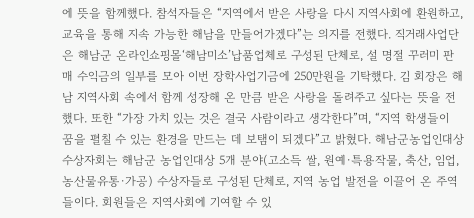에 뜻을 함께했다. 참석자들은 “지역에서 받은 사랑을 다시 지역사회에 환원하고, 교육을 통해 지속 가능한 해남을 만들어가겠다”는 의지를 전했다. 직거래사업단은 해남군 온라인쇼핑몰‘해남미소’납품업체로 구성된 단체로, 설 명절 꾸러미 판매 수익금의 일부를 모아 이번 장학사업기금에 250만원을 기탁했다. 김 회장은 해남 지역사회 속에서 함께 성장해 온 만큼 받은 사랑을 돌려주고 싶다는 뜻을 전했다. 또한 “가장 가치 있는 것은 결국 사람이라고 생각한다”며, “지역 학생들이 꿈을 펼칠 수 있는 환경을 만드는 데 보탬이 되겠다”고 밝혔다. 해남군농업인대상수상자회는 해남군 농업인대상 5개 분야(고소득 쌀, 원예·특용작물, 축산, 임업, 농산물유통·가공) 수상자들로 구성된 단체로, 지역 농업 발전을 이끌어 온 주역들이다. 회원들은 지역사회에 기여할 수 있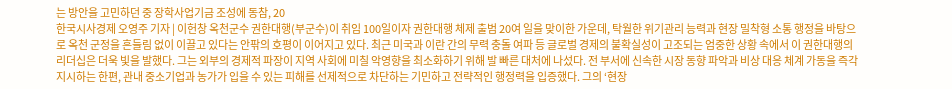는 방안을 고민하던 중 장학사업기금 조성에 동참, 20
한국시사경제 오영주 기자 | 이헌창 옥천군수 권한대행(부군수)이 취임 100일이자 권한대행 체제 출범 20여 일을 맞이한 가운데, 탁월한 위기관리 능력과 현장 밀착형 소통 행정을 바탕으로 옥천 군정을 흔들림 없이 이끌고 있다는 안팎의 호평이 이어지고 있다. 최근 미국과 이란 간의 무력 충돌 여파 등 글로벌 경제의 불확실성이 고조되는 엄중한 상황 속에서 이 권한대행의 리더십은 더욱 빛을 발했다. 그는 외부의 경제적 파장이 지역 사회에 미칠 악영향을 최소화하기 위해 발 빠른 대처에 나섰다. 전 부서에 신속한 시장 동향 파악과 비상 대응 체계 가동을 즉각 지시하는 한편, 관내 중소기업과 농가가 입을 수 있는 피해를 선제적으로 차단하는 기민하고 전략적인 행정력을 입증했다. 그의 ‘현장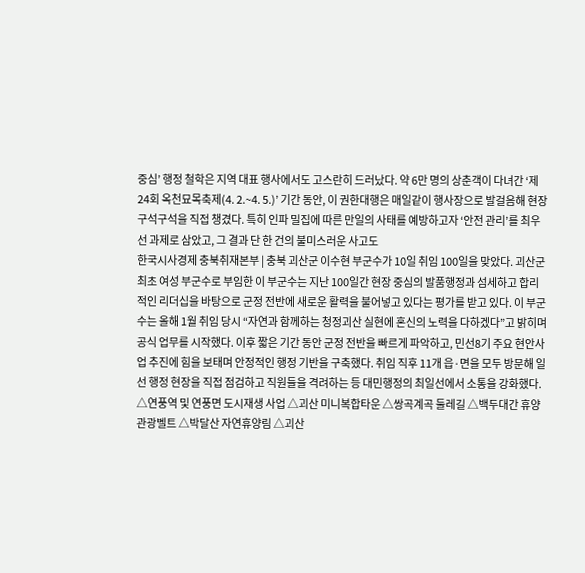중심’ 행정 철학은 지역 대표 행사에서도 고스란히 드러났다. 약 6만 명의 상춘객이 다녀간 ‘제24회 옥천묘목축제(4. 2.~4. 5.)’ 기간 동안, 이 권한대행은 매일같이 행사장으로 발걸음해 현장 구석구석을 직접 챙겼다. 특히 인파 밀집에 따른 만일의 사태를 예방하고자 ‘안전 관리’를 최우선 과제로 삼았고, 그 결과 단 한 건의 불미스러운 사고도
한국시사경제 충북취재본부 | 충북 괴산군 이수현 부군수가 10일 취임 100일을 맞았다. 괴산군 최초 여성 부군수로 부임한 이 부군수는 지난 100일간 현장 중심의 발품행정과 섬세하고 합리적인 리더십을 바탕으로 군정 전반에 새로운 활력을 불어넣고 있다는 평가를 받고 있다. 이 부군수는 올해 1월 취임 당시 “자연과 함께하는 청정괴산 실현에 혼신의 노력을 다하겠다”고 밝히며 공식 업무를 시작했다. 이후 짧은 기간 동안 군정 전반을 빠르게 파악하고, 민선8기 주요 현안사업 추진에 힘을 보태며 안정적인 행정 기반을 구축했다. 취임 직후 11개 읍·면을 모두 방문해 일선 행정 현장을 직접 점검하고 직원들을 격려하는 등 대민행정의 최일선에서 소통을 강화했다. △연풍역 및 연풍면 도시재생 사업 △괴산 미니복합타운 △쌍곡계곡 둘레길 △백두대간 휴양관광벨트 △박달산 자연휴양림 △괴산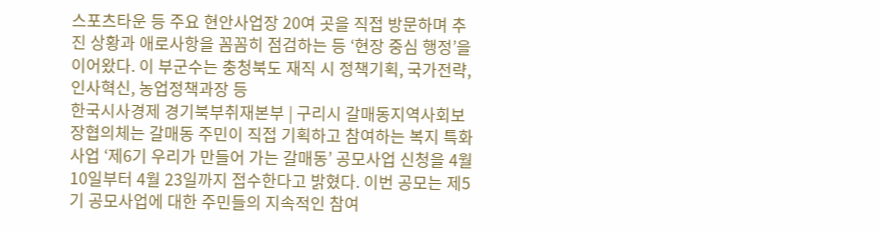스포츠타운 등 주요 현안사업장 20여 곳을 직접 방문하며 추진 상황과 애로사항을 꼼꼼히 점검하는 등 ‘현장 중심 행정’을 이어왔다. 이 부군수는 충청북도 재직 시 정책기획, 국가전략, 인사혁신, 농업정책과장 등
한국시사경제 경기북부취재본부 | 구리시 갈매동지역사회보장협의체는 갈매동 주민이 직접 기획하고 참여하는 복지 특화사업 ‘제6기 우리가 만들어 가는 갈매동’ 공모사업 신청을 4월 10일부터 4월 23일까지 접수한다고 밝혔다. 이번 공모는 제5기 공모사업에 대한 주민들의 지속적인 참여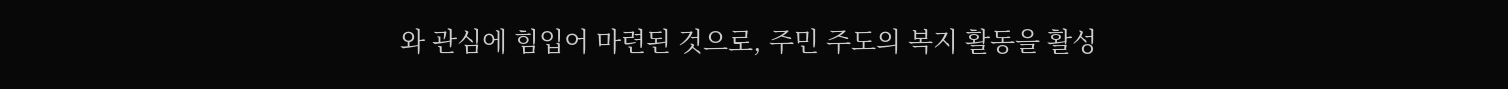와 관심에 힘입어 마련된 것으로, 주민 주도의 복지 활동을 활성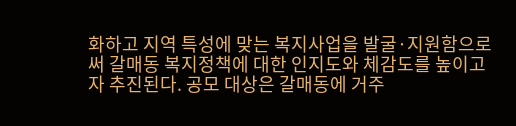화하고 지역 특성에 맞는 복지사업을 발굴·지원함으로써 갈매동 복지정책에 대한 인지도와 체감도를 높이고자 추진된다. 공모 대상은 갈매동에 거주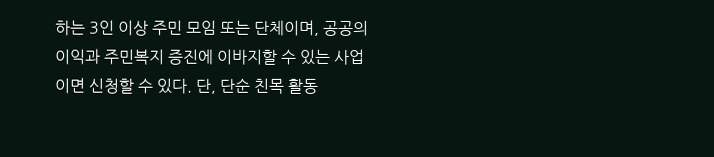하는 3인 이상 주민 모임 또는 단체이며, 공공의 이익과 주민복지 증진에 이바지할 수 있는 사업이면 신청할 수 있다. 단, 단순 친목 활동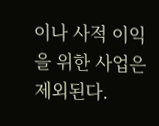이나 사적 이익을 위한 사업은 제외된다.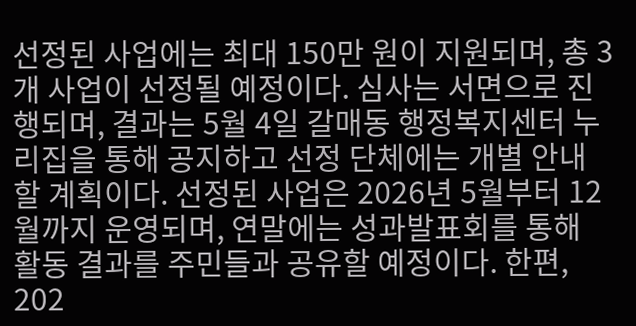선정된 사업에는 최대 150만 원이 지원되며, 총 3개 사업이 선정될 예정이다. 심사는 서면으로 진행되며, 결과는 5월 4일 갈매동 행정복지센터 누리집을 통해 공지하고 선정 단체에는 개별 안내할 계획이다. 선정된 사업은 2026년 5월부터 12월까지 운영되며, 연말에는 성과발표회를 통해 활동 결과를 주민들과 공유할 예정이다. 한편, 202